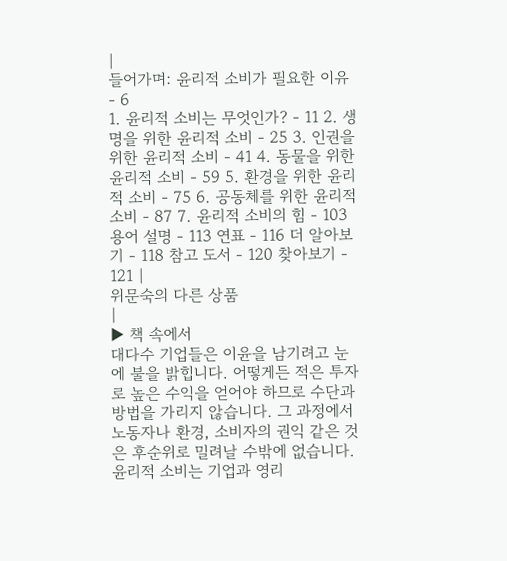|
들어가며: 윤리적 소비가 필요한 이유 - 6
1. 윤리적 소비는 무엇인가? - 11 2. 생명을 위한 윤리적 소비 - 25 3. 인권을 위한 윤리적 소비 - 41 4. 동물을 위한 윤리적 소비 - 59 5. 환경을 위한 윤리적 소비 - 75 6. 공동체를 위한 윤리적 소비 - 87 7. 윤리적 소비의 힘 - 103 용어 설명 - 113 연표 - 116 더 알아보기 - 118 참고 도서 - 120 찾아보기 - 121 |
위문숙의 다른 상품
|
▶ 책 속에서
대다수 기업들은 이윤을 남기려고 눈에 불을 밝힙니다. 어떻게든 적은 투자로 높은 수익을 얻어야 하므로 수단과 방법을 가리지 않습니다. 그 과정에서 노동자나 환경, 소비자의 권익 같은 것은 후순위로 밀려날 수밖에 없습니다. 윤리적 소비는 기업과 영리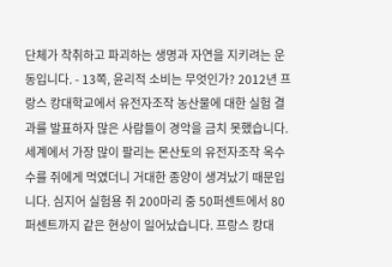단체가 착취하고 파괴하는 생명과 자연을 지키려는 운동입니다. - 13쪽, 윤리적 소비는 무엇인가? 2012년 프랑스 캉대학교에서 유전자조작 농산물에 대한 실험 결과를 발표하자 많은 사람들이 경악을 금치 못했습니다. 세계에서 가장 많이 팔리는 몬산토의 유전자조작 옥수수를 쥐에게 먹였더니 거대한 종양이 생겨났기 때문입니다. 심지어 실험용 쥐 200마리 중 50퍼센트에서 80퍼센트까지 같은 현상이 일어났습니다. 프랑스 캉대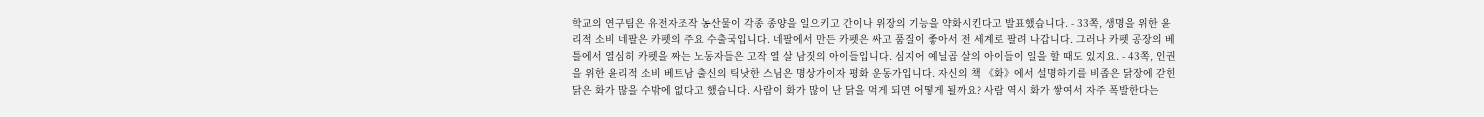학교의 연구팀은 유전자조작 농산물이 각종 종양을 일으키고 간이나 위장의 기능을 약화시킨다고 발표했습니다. - 33쪽, 생명을 위한 윤리적 소비 네팔은 카펫의 주요 수출국입니다. 네팔에서 만든 카펫은 싸고 품질이 좋아서 전 세계로 팔려 나갑니다. 그러나 카펫 공장의 베틀에서 열심히 카펫을 짜는 노동자들은 고작 열 살 남짓의 아이들입니다. 심지어 예닐곱 살의 아이들이 일을 할 때도 있지요. - 43쪽, 인권을 위한 윤리적 소비 베트남 출신의 틱낫한 스님은 명상가이자 평화 운동가입니다. 자신의 책 《화》에서 설명하기를 비좁은 닭장에 갇힌 닭은 화가 많을 수밖에 없다고 했습니다. 사람이 화가 많이 난 닭을 먹게 되면 어떻게 될까요? 사람 역시 화가 쌓여서 자주 폭발한다는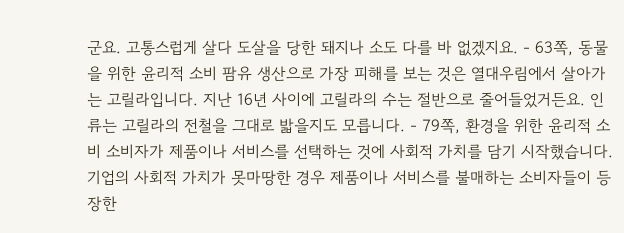군요. 고통스럽게 살다 도살을 당한 돼지나 소도 다를 바 없겠지요. - 63쪽, 동물을 위한 윤리적 소비 팜유 생산으로 가장 피해를 보는 것은 열대우림에서 살아가는 고릴라입니다. 지난 16년 사이에 고릴라의 수는 절반으로 줄어들었거든요. 인류는 고릴라의 전철을 그대로 밟을지도 모릅니다. - 79쪽, 환경을 위한 윤리적 소비 소비자가 제품이나 서비스를 선택하는 것에 사회적 가치를 담기 시작했습니다. 기업의 사회적 가치가 못마땅한 경우 제품이나 서비스를 불매하는 소비자들이 등장한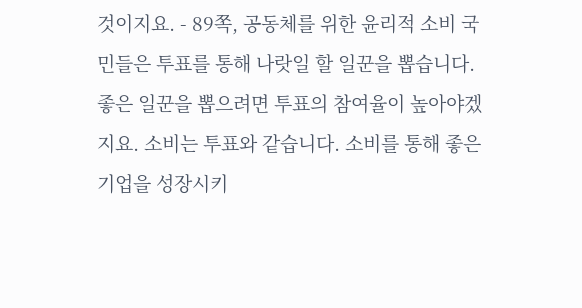것이지요. - 89쪽, 공동체를 위한 윤리적 소비 국민들은 투표를 통해 나랏일 할 일꾼을 뽑습니다. 좋은 일꾼을 뽑으려면 투표의 참여율이 높아야겠지요. 소비는 투표와 같습니다. 소비를 통해 좋은 기업을 성장시키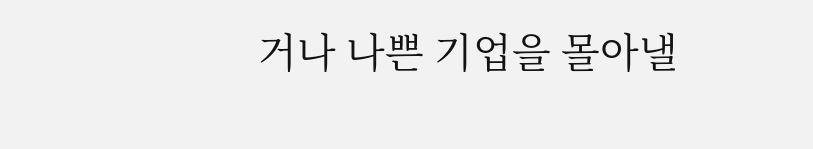거나 나쁜 기업을 몰아낼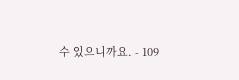수 있으니까요. - 109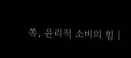쪽, 윤리적 소비의 힘 |